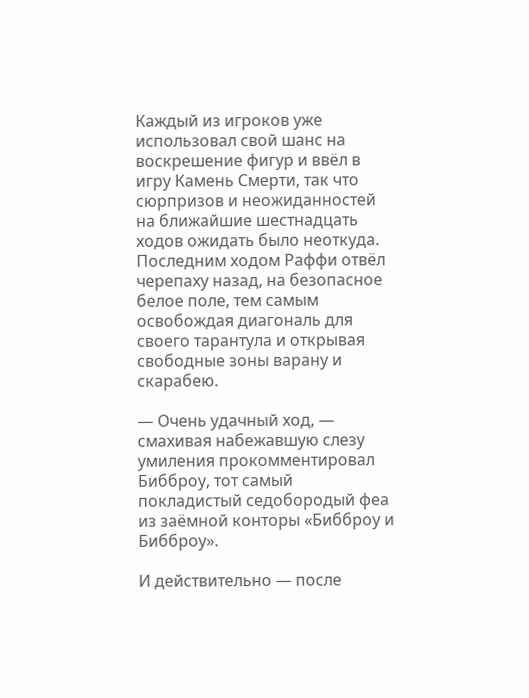Каждый из игроков уже использовал свой шанс на воскрешение фигур и ввёл в игру Камень Смерти, так что сюрпризов и неожиданностей на ближайшие шестнадцать ходов ожидать было неоткуда. Последним ходом Раффи отвёл черепаху назад, на безопасное белое поле, тем самым освобождая диагональ для своего тарантула и открывая свободные зоны варану и скарабею.

— Очень удачный ход, — смахивая набежавшую слезу умиления прокомментировал Бибброу, тот самый покладистый седобородый феа из заёмной конторы «Бибброу и Бибброу».

И действительно — после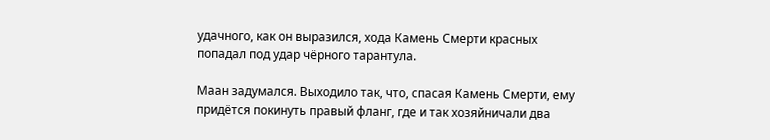удачного, как он выразился, хода Камень Смерти красных попадал под удар чёрного тарантула.

Маан задумался. Выходило так, что, спасая Камень Смерти, ему придётся покинуть правый фланг, где и так хозяйничали два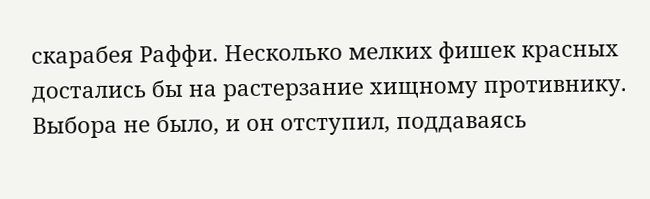скарабея Раффи. Несколько мелких фишек красных достались бы на растерзание хищному противнику. Выбора не было, и он отступил, поддаваясь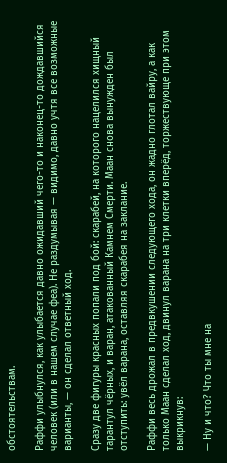обстоятельствам.

Раффи улыбнулся, как улыбается давно ожидавший чего-то и наконец-то дождавшийся человек (или в нашем случае феа). Не раздумывая — видимо, давно учтя все возможные варианты, — он сделал ответный ход.

Сразу две фигуры красных попали под бой: скарабей, на которого нацелился хищный тарантул чёрных, и варан, атакованный Камнем Смерти. Маан снова вынужден был отступить: увёл варана, оставляя скарабея на заклание.

Раффи весь дрожал в предвкушении следующего хода, он жадно глотал вайру, а как только Маан сделал ход, двинул варана на три клетки вперёд, торжествующе при этом выкрикнув:

— Ну и что? Что ты мне на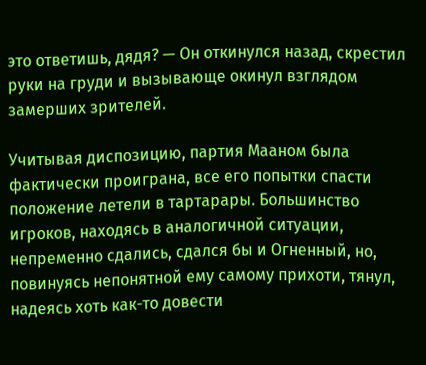это ответишь, дядя? — Он откинулся назад, скрестил руки на груди и вызывающе окинул взглядом замерших зрителей.

Учитывая диспозицию, партия Мааном была фактически проиграна, все его попытки спасти положение летели в тартарары. Большинство игроков, находясь в аналогичной ситуации, непременно сдались, сдался бы и Огненный, но, повинуясь непонятной ему самому прихоти, тянул, надеясь хоть как-то довести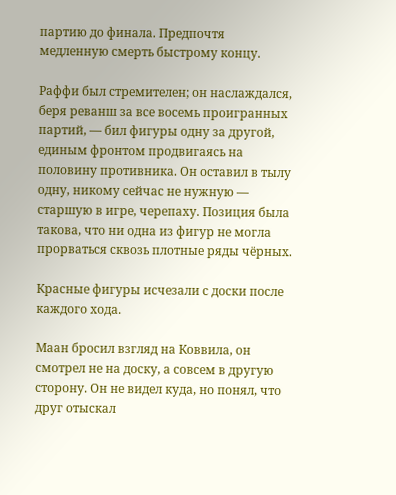партию до финала. Предпочтя медленную смерть быстрому концу.

Раффи был стремителен; он наслаждался, беря реванш за все восемь проигранных партий, — бил фигуры одну за другой, единым фронтом продвигаясь на половину противника. Он оставил в тылу одну, никому сейчас не нужную — старшую в игре, черепаху. Позиция была такова, что ни одна из фигур не могла прорваться сквозь плотные ряды чёрных.

Красные фигуры исчезали с доски после каждого хода.

Маан бросил взгляд на Коввила, он смотрел не на доску, а совсем в другую сторону. Он не видел куда, но понял, что друг отыскал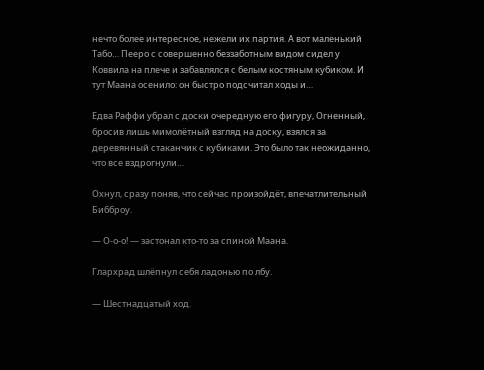нечто более интересное, нежели их партия. А вот маленький Табо… Пееро с совершенно беззаботным видом сидел у Коввила на плече и забавлялся с белым костяным кубиком. И тут Маана осенило: он быстро подсчитал ходы и…

Едва Раффи убрал с доски очередную его фигуру, Огненный, бросив лишь мимолётный взгляд на доску, взялся за деревянный стаканчик с кубиками. Это было так неожиданно, что все вздрогнули…

Охнул, сразу поняв, что сейчас произойдёт, впечатлительный Бибброу.

— О-о-о! — застонал кто-то за спиной Маана.

Глархрад шлёпнул себя ладонью по лбу.

— Шестнадцатый ход.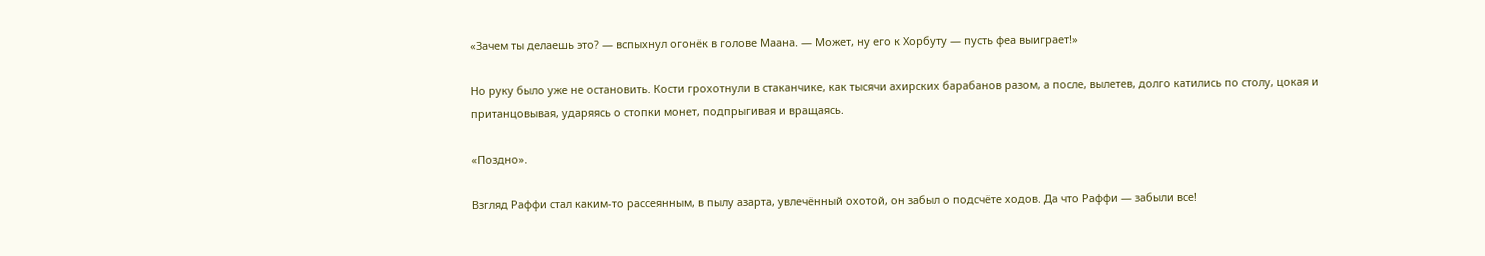«Зачем ты делаешь это? — вспыхнул огонёк в голове Маана. — Может, ну его к Хорбуту — пусть феа выиграет!»

Но руку было уже не остановить. Кости грохотнули в стаканчике, как тысячи ахирских барабанов разом, а после, вылетев, долго катились по столу, цокая и пританцовывая, ударяясь о стопки монет, подпрыгивая и вращаясь.

«Поздно».

Взгляд Раффи стал каким-то рассеянным, в пылу азарта, увлечённый охотой, он забыл о подсчёте ходов. Да что Раффи — забыли все!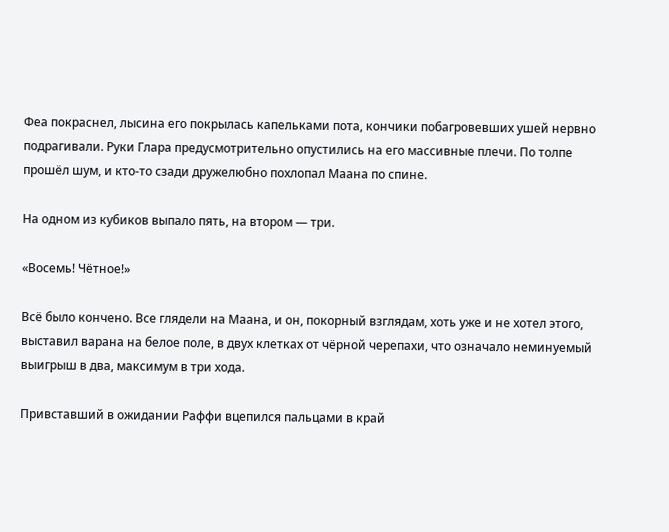Феа покраснел, лысина его покрылась капельками пота, кончики побагровевших ушей нервно подрагивали. Руки Глара предусмотрительно опустились на его массивные плечи. По толпе прошёл шум, и кто-то сзади дружелюбно похлопал Маана по спине.

На одном из кубиков выпало пять, на втором — три.

«Восемь! Чётное!»

Всё было кончено. Все глядели на Маана, и он, покорный взглядам, хоть уже и не хотел этого, выставил варана на белое поле, в двух клетках от чёрной черепахи, что означало неминуемый выигрыш в два, максимум в три хода.

Привставший в ожидании Раффи вцепился пальцами в край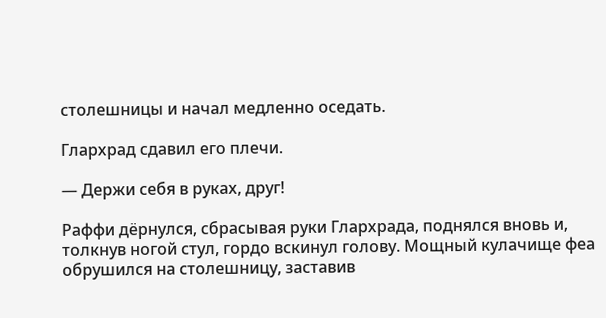столешницы и начал медленно оседать.

Глархрад сдавил его плечи.

— Держи себя в руках, друг!

Раффи дёрнулся, сбрасывая руки Глархрада, поднялся вновь и, толкнув ногой стул, гордо вскинул голову. Мощный кулачище феа обрушился на столешницу, заставив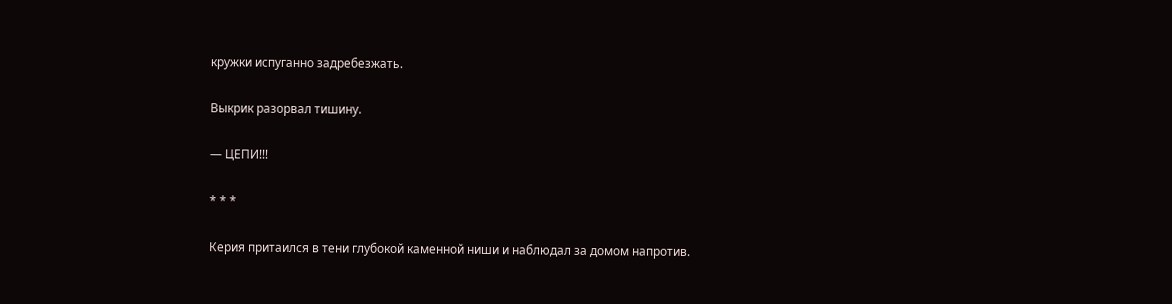кружки испуганно задребезжать.

Выкрик разорвал тишину.

— ЦЕПИ!!!

* * *

Керия притаился в тени глубокой каменной ниши и наблюдал за домом напротив.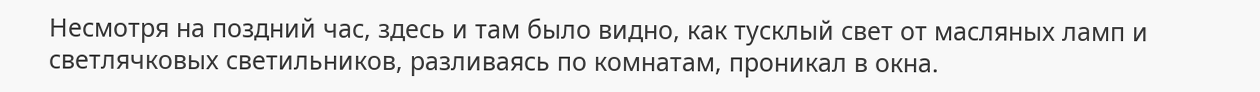Несмотря на поздний час, здесь и там было видно, как тусклый свет от масляных ламп и светлячковых светильников, разливаясь по комнатам, проникал в окна.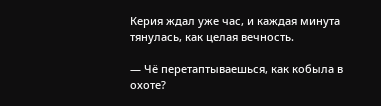Керия ждал уже час, и каждая минута тянулась, как целая вечность.

— Чё перетаптываешься, как кобыла в охоте?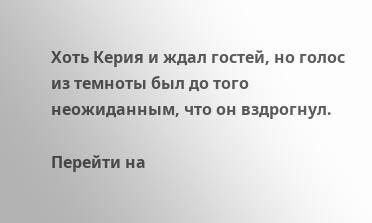Хоть Керия и ждал гостей, но голос из темноты был до того неожиданным, что он вздрогнул.

Перейти на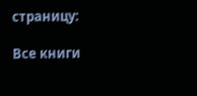страницу:

Все книги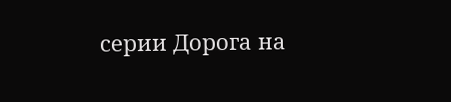серии Дорога на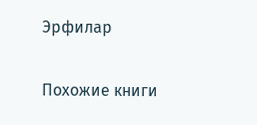Эрфилар

Похожие книги